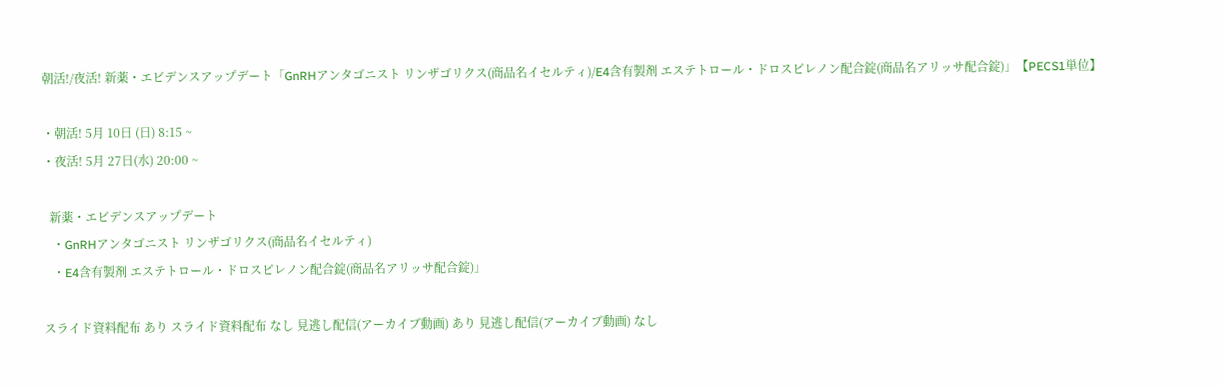朝活!/夜活! 新薬・エビデンスアップデート「GnRHアンタゴニスト リンザゴリクス(商品名イセルティ)/E4含有製剤 エステトロール・ドロスピレノン配合錠(商品名アリッサ配合錠)」【PECS1単位】

・朝活! 5月 10日 (日) 8:15 ~
・夜活! 5月 27日(水) 20:00 ~

  新薬・エビデンスアップデート
   ・GnRHアンタゴニスト リンザゴリクス(商品名イセルティ)
   ・E4含有製剤 エステトロール・ドロスピレノン配合錠(商品名アリッサ配合錠)」

スライド資料配布 あり スライド資料配布 なし 見逃し配信(アーカイブ動画) あり 見逃し配信(アーカイブ動画) なし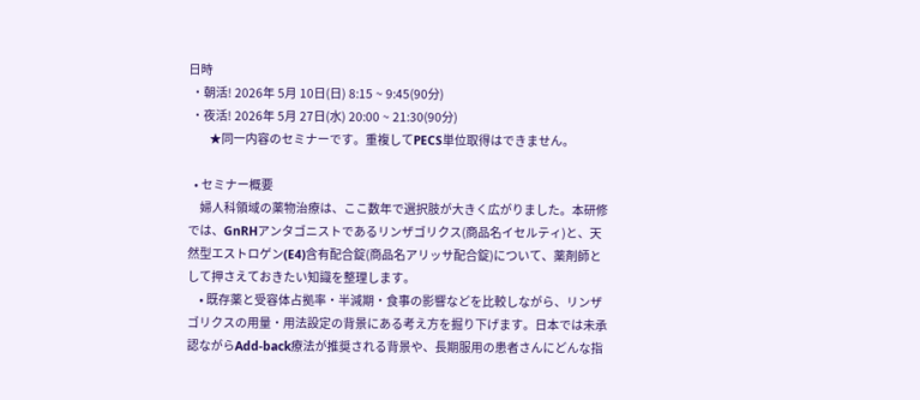日時
 ・朝活! 2026年 5月 10日(日) 8:15 ~ 9:45(90分)
 ・夜活! 2026年 5月 27日(水) 20:00 ~ 21:30(90分)
       ★同一内容のセミナーです。重複してPECS単位取得はできません。

  • セミナー概要
    婦人科領域の薬物治療は、ここ数年で選択肢が大きく広がりました。本研修では、GnRHアンタゴニストであるリンザゴリクス(商品名イセルティ)と、天然型エストロゲン(E4)含有配合錠(商品名アリッサ配合錠)について、薬剤師として押さえておきたい知識を整理します。
    • 既存薬と受容体占拠率・半減期・食事の影響などを比較しながら、リンザゴリクスの用量・用法設定の背景にある考え方を掘り下げます。日本では未承認ながらAdd-back療法が推奨される背景や、長期服用の患者さんにどんな指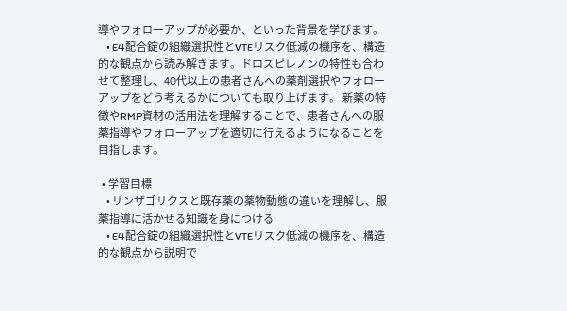導やフォローアップが必要か、といった背景を学びます。
    • E4配合錠の組織選択性とVTEリスク低減の機序を、構造的な観点から読み解きます。ドロスピレノンの特性も合わせて整理し、40代以上の患者さんへの薬剤選択やフォローアップをどう考えるかについても取り上げます。 新薬の特徴やRMP資材の活用法を理解することで、患者さんへの服薬指導やフォローアップを適切に行えるようになることを目指します。

  • 学習目標
    • リンザゴリクスと既存薬の薬物動態の違いを理解し、服薬指導に活かせる知識を身につける
    • E4配合錠の組織選択性とVTEリスク低減の機序を、構造的な観点から説明で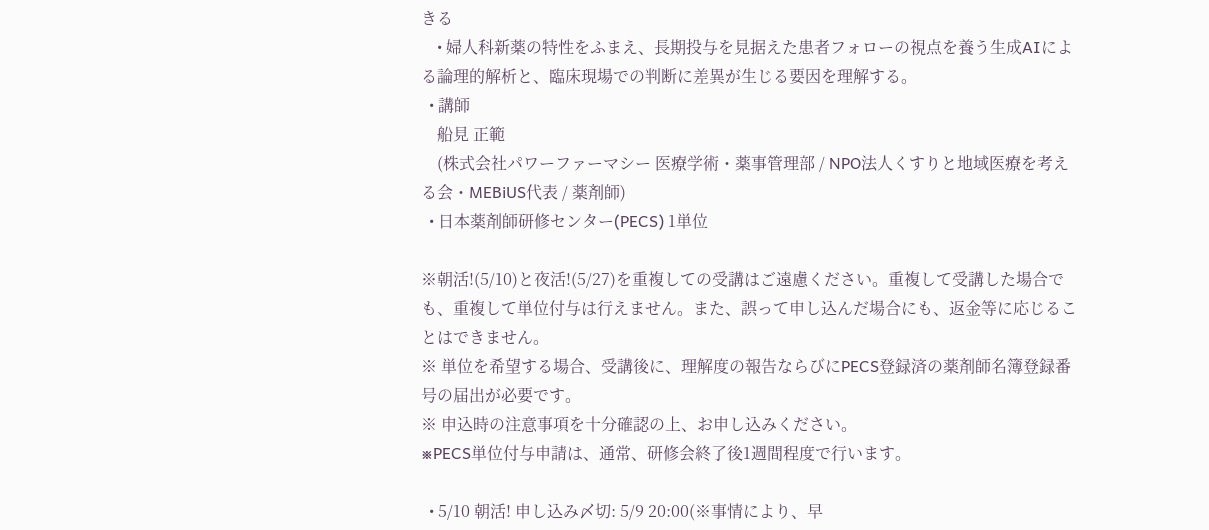きる
    • 婦人科新薬の特性をふまえ、長期投与を見据えた患者フォローの視点を養う生成AIによる論理的解析と、臨床現場での判断に差異が生じる要因を理解する。
  • 講師
    船見 正範
    (株式会社パワーファーマシー 医療学術・薬事管理部 / NPO法人くすりと地域医療を考える会・MEBiUS代表 / 薬剤師)
  • 日本薬剤師研修センター(PECS) 1単位

※朝活!(5/10)と夜活!(5/27)を重複しての受講はご遠慮ください。重複して受講した場合でも、重複して単位付与は行えません。また、誤って申し込んだ場合にも、返金等に応じることはできません。
※ 単位を希望する場合、受講後に、理解度の報告ならびにPECS登録済の薬剤師名簿登録番号の届出が必要です。
※ 申込時の注意事項を十分確認の上、お申し込みください。
※PECS単位付与申請は、通常、研修会終了後1週間程度で行います。

  • 5/10 朝活! 申し込み〆切: 5/9 20:00(※事情により、早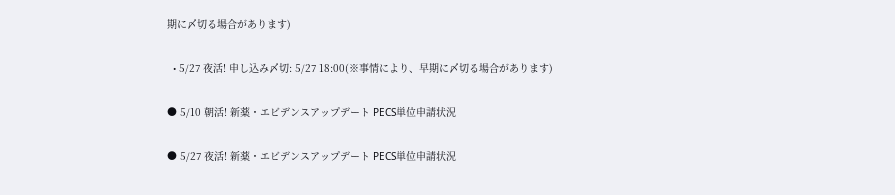期に〆切る場合があります)

  • 5/27 夜活! 申し込み〆切: 5/27 18:00(※事情により、早期に〆切る場合があります)

● 5/10 朝活! 新薬・エビデンスアップデート PECS単位申請状況

● 5/27 夜活! 新薬・エビデンスアップデート PECS単位申請状況